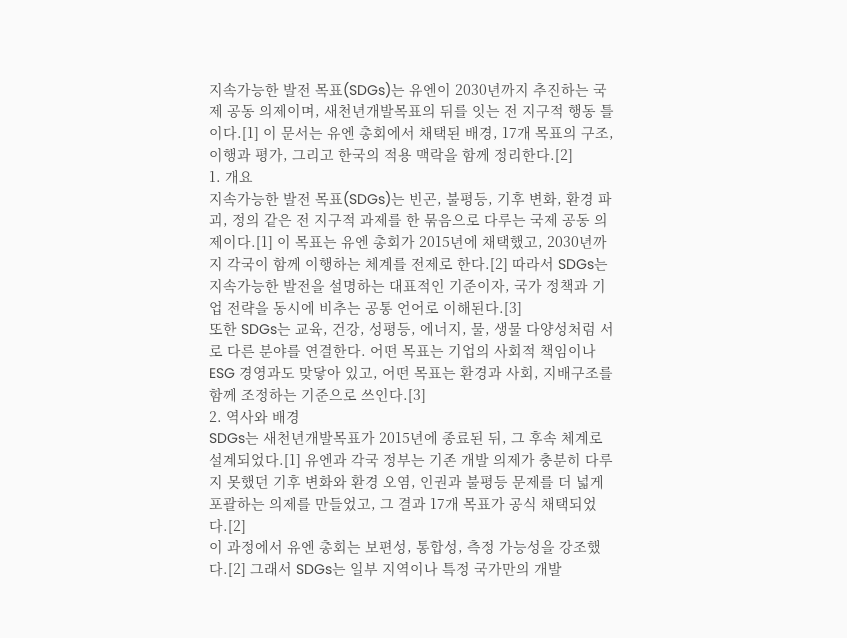지속가능한 발전 목표(SDGs)는 유엔이 2030년까지 추진하는 국제 공동 의제이며, 새천년개발목표의 뒤를 잇는 전 지구적 행동 틀이다.[1] 이 문서는 유엔 총회에서 채택된 배경, 17개 목표의 구조, 이행과 평가, 그리고 한국의 적용 맥락을 함께 정리한다.[2]
1. 개요
지속가능한 발전 목표(SDGs)는 빈곤, 불평등, 기후 변화, 환경 파괴, 정의 같은 전 지구적 과제를 한 묶음으로 다루는 국제 공동 의제이다.[1] 이 목표는 유엔 총회가 2015년에 채택했고, 2030년까지 각국이 함께 이행하는 체계를 전제로 한다.[2] 따라서 SDGs는 지속가능한 발전을 설명하는 대표적인 기준이자, 국가 정책과 기업 전략을 동시에 비추는 공통 언어로 이해된다.[3]
또한 SDGs는 교육, 건강, 성평등, 에너지, 물, 생물 다양성처럼 서로 다른 분야를 연결한다. 어떤 목표는 기업의 사회적 책임이나 ESG 경영과도 맞닿아 있고, 어떤 목표는 환경과 사회, 지배구조를 함께 조정하는 기준으로 쓰인다.[3]
2. 역사와 배경
SDGs는 새천년개발목표가 2015년에 종료된 뒤, 그 후속 체계로 설계되었다.[1] 유엔과 각국 정부는 기존 개발 의제가 충분히 다루지 못했던 기후 변화와 환경 오염, 인권과 불평등 문제를 더 넓게 포괄하는 의제를 만들었고, 그 결과 17개 목표가 공식 채택되었다.[2]
이 과정에서 유엔 총회는 보편성, 통합성, 측정 가능성을 강조했다.[2] 그래서 SDGs는 일부 지역이나 특정 국가만의 개발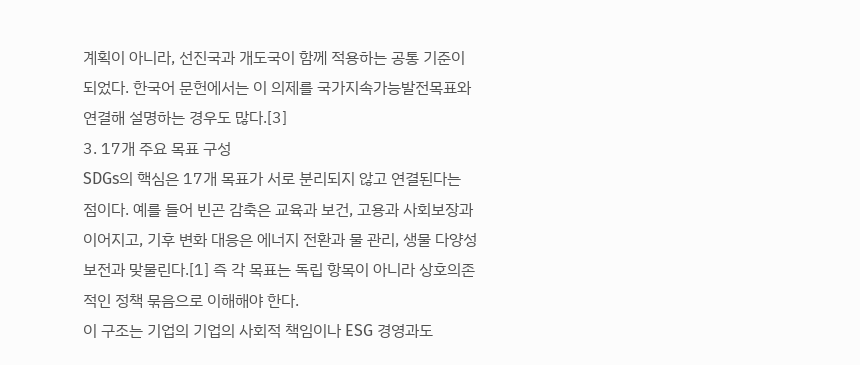계획이 아니라, 선진국과 개도국이 함께 적용하는 공통 기준이 되었다. 한국어 문헌에서는 이 의제를 국가지속가능발전목표와 연결해 설명하는 경우도 많다.[3]
3. 17개 주요 목표 구성
SDGs의 핵심은 17개 목표가 서로 분리되지 않고 연결된다는 점이다. 예를 들어 빈곤 감축은 교육과 보건, 고용과 사회보장과 이어지고, 기후 변화 대응은 에너지 전환과 물 관리, 생물 다양성 보전과 맞물린다.[1] 즉 각 목표는 독립 항목이 아니라 상호의존적인 정책 묶음으로 이해해야 한다.
이 구조는 기업의 기업의 사회적 책임이나 ESG 경영과도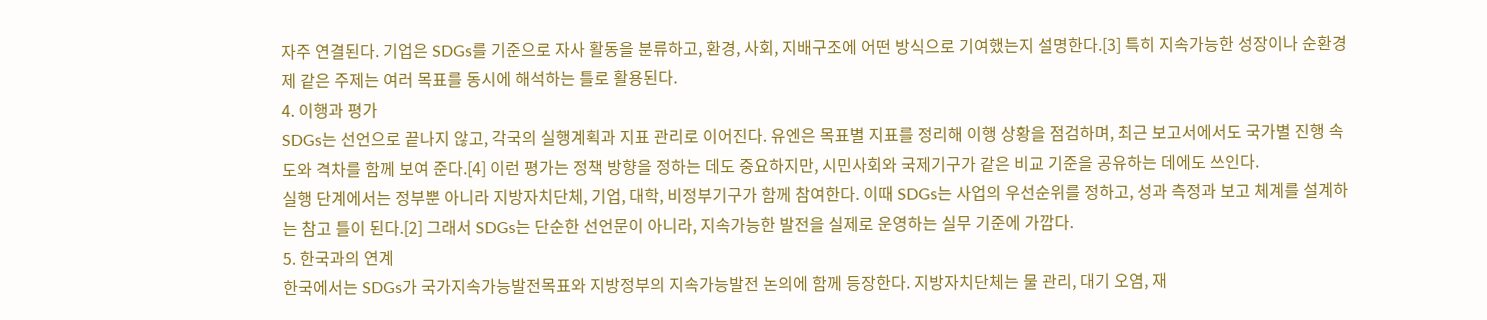자주 연결된다. 기업은 SDGs를 기준으로 자사 활동을 분류하고, 환경, 사회, 지배구조에 어떤 방식으로 기여했는지 설명한다.[3] 특히 지속가능한 성장이나 순환경제 같은 주제는 여러 목표를 동시에 해석하는 틀로 활용된다.
4. 이행과 평가
SDGs는 선언으로 끝나지 않고, 각국의 실행계획과 지표 관리로 이어진다. 유엔은 목표별 지표를 정리해 이행 상황을 점검하며, 최근 보고서에서도 국가별 진행 속도와 격차를 함께 보여 준다.[4] 이런 평가는 정책 방향을 정하는 데도 중요하지만, 시민사회와 국제기구가 같은 비교 기준을 공유하는 데에도 쓰인다.
실행 단계에서는 정부뿐 아니라 지방자치단체, 기업, 대학, 비정부기구가 함께 참여한다. 이때 SDGs는 사업의 우선순위를 정하고, 성과 측정과 보고 체계를 설계하는 참고 틀이 된다.[2] 그래서 SDGs는 단순한 선언문이 아니라, 지속가능한 발전을 실제로 운영하는 실무 기준에 가깝다.
5. 한국과의 연계
한국에서는 SDGs가 국가지속가능발전목표와 지방정부의 지속가능발전 논의에 함께 등장한다. 지방자치단체는 물 관리, 대기 오염, 재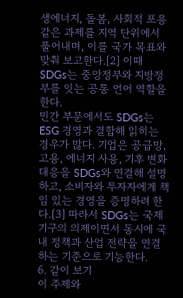생에너지, 돌봄, 사회적 포용 같은 과제를 지역 단위에서 풀어내며, 이를 국가 목표와 맞춰 보고한다.[2] 이때 SDGs는 중앙정부와 지방정부를 잇는 공통 언어 역할을 한다.
민간 부문에서도 SDGs는 ESG 경영과 결합해 읽히는 경우가 많다. 기업은 공급망, 고용, 에너지 사용, 기후 변화 대응을 SDGs와 연결해 설명하고, 소비자와 투자자에게 책임 있는 경영을 증명하려 한다.[3] 따라서 SDGs는 국제기구의 의제이면서 동시에 국내 정책과 산업 전략을 연결하는 기준으로 기능한다.
6. 같이 보기
이 주제와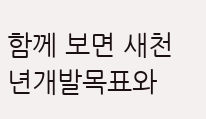함께 보면 새천년개발목표와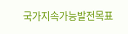국가지속가능발전목표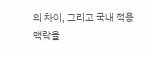의 차이, 그리고 국내 적용 맥락을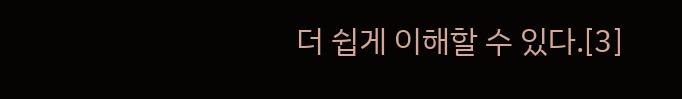더 쉽게 이해할 수 있다.[3]